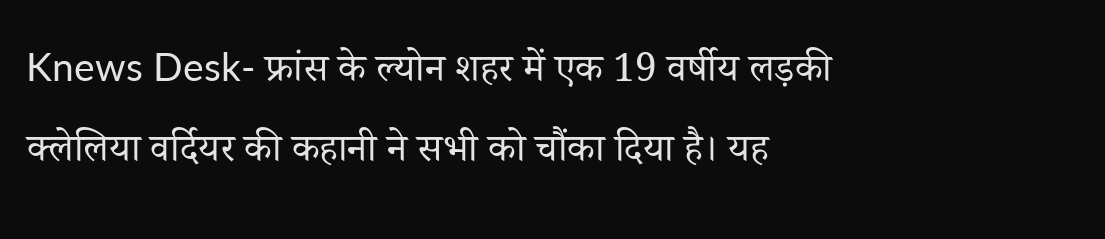Knews Desk- फ्रांस के ल्योन शहर में एक 19 वर्षीय लड़की क्लेलिया वर्दियर की कहानी ने सभी को चौंका दिया है। यह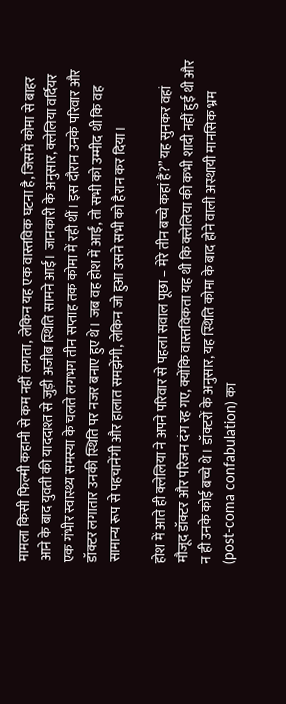मामला किसी फिल्मी कहानी से कम नहीं लगता, लेकिन यह एक वास्तविक घटना है, जिसमें कोमा से बाहर आने के बाद युवती की याददाश्त से जुड़ी अजीब स्थिति सामने आई। जानकारी के अनुसार, क्लेलिया वर्दियर एक गंभीर स्वास्थ्य समस्या के चलते लगभग तीन सप्ताह तक कोमा में रही थीं। इस दौरान उनके परिवार और डॉक्टर लगातार उनकी स्थिति पर नजर बनाए हुए थे। जब वह होश में आईं, तो सभी को उम्मीद थी कि वह सामान्य रूप से पहचानेंगी और हालात समझेंगी, लेकिन जो हुआ उसने सभी को हैरान कर दिया।

होश में आते ही क्लेलिया ने अपने परिवार से पहला सवाल पूछा – मेरे तीन बच्चे कहां हैं?” यह सुनकर वहां मौजूद डॉक्टर और परिजन दंग रह गए, क्योंकि वास्तविकता यह थी कि क्लेलिया की कभी शादी नहीं हुई थी और न ही उनके कोई बच्चे थे। डॉक्टरों के अनुसार, यह स्थिति कोमा के बाद होने वाली अस्थायी मानसिक भ्रम (post-coma confabulation) का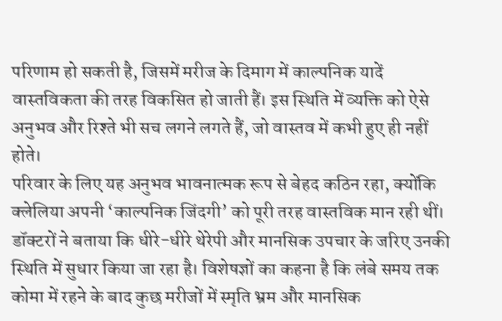परिणाम हो सकती है, जिसमें मरीज के दिमाग में काल्पनिक यादें वास्तविकता की तरह विकसित हो जाती हैं। इस स्थिति में व्यक्ति को ऐसे अनुभव और रिश्ते भी सच लगने लगते हैं, जो वास्तव में कभी हुए ही नहीं होते।
परिवार के लिए यह अनुभव भावनात्मक रूप से बेहद कठिन रहा, क्योंकि क्लेलिया अपनी ‘काल्पनिक जिंदगी’ को पूरी तरह वास्तविक मान रही थीं। डॉक्टरों ने बताया कि धीरे-धीरे थेरेपी और मानसिक उपचार के जरिए उनकी स्थिति में सुधार किया जा रहा है। विशेषज्ञों का कहना है कि लंबे समय तक कोमा में रहने के बाद कुछ मरीजों में स्मृति भ्रम और मानसिक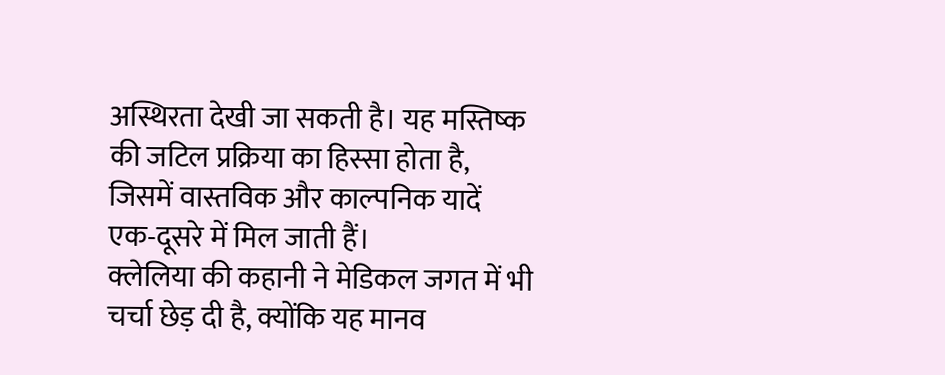अस्थिरता देखी जा सकती है। यह मस्तिष्क की जटिल प्रक्रिया का हिस्सा होता है, जिसमें वास्तविक और काल्पनिक यादें एक-दूसरे में मिल जाती हैं।
क्लेलिया की कहानी ने मेडिकल जगत में भी चर्चा छेड़ दी है, क्योंकि यह मानव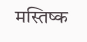मस्तिष्क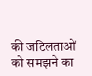की जटिलताओं को समझने का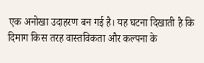एक अनोखा उदाहरण बन गई है। यह घटना दिखाती है कि दिमाग किस तरह वास्तविकता और कल्पना के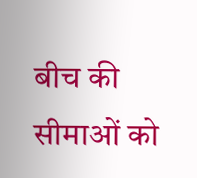बीच की सीमाओं को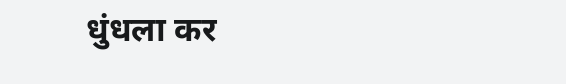धुंधला कर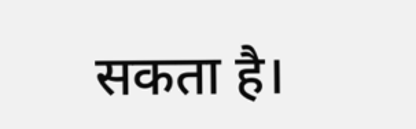सकता है।